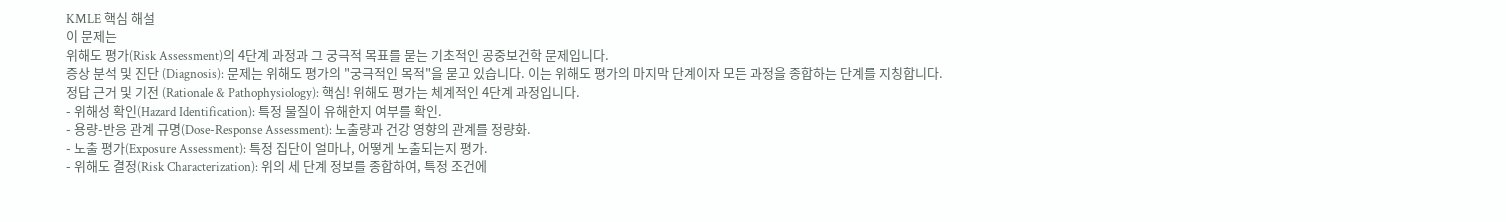KMLE 핵심 해설
이 문제는
위해도 평가(Risk Assessment)의 4단계 과정과 그 궁극적 목표를 묻는 기초적인 공중보건학 문제입니다.
증상 분석 및 진단 (Diagnosis): 문제는 위해도 평가의 "궁극적인 목적"을 묻고 있습니다. 이는 위해도 평가의 마지막 단계이자 모든 과정을 종합하는 단계를 지칭합니다.
정답 근거 및 기전 (Rationale & Pathophysiology): 핵심! 위해도 평가는 체계적인 4단계 과정입니다.
- 위해성 확인(Hazard Identification): 특정 물질이 유해한지 여부를 확인.
- 용량-반응 관계 규명(Dose-Response Assessment): 노출량과 건강 영향의 관계를 정량화.
- 노출 평가(Exposure Assessment): 특정 집단이 얼마나, 어떻게 노출되는지 평가.
- 위해도 결정(Risk Characterization): 위의 세 단계 정보를 종합하여, 특정 조건에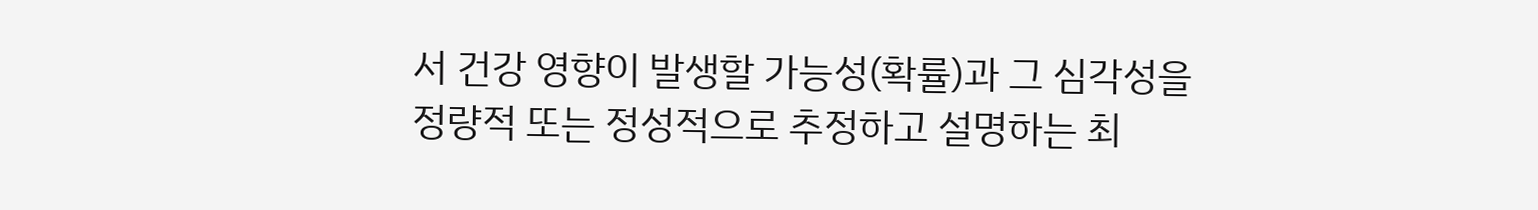서 건강 영향이 발생할 가능성(확률)과 그 심각성을 정량적 또는 정성적으로 추정하고 설명하는 최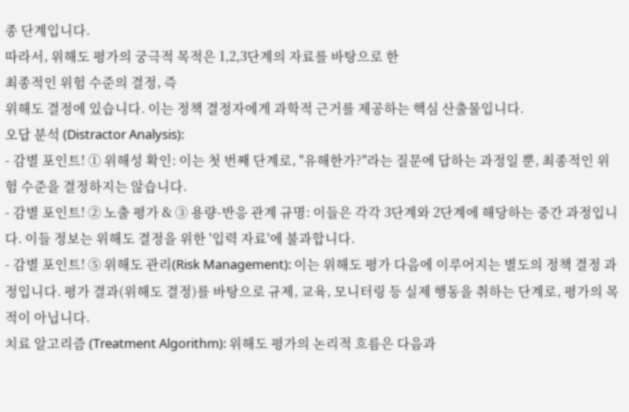종 단계입니다.
따라서, 위해도 평가의 궁극적 목적은 1,2,3단계의 자료를 바탕으로 한
최종적인 위험 수준의 결정, 즉
위해도 결정에 있습니다. 이는 정책 결정자에게 과학적 근거를 제공하는 핵심 산출물입니다.
오답 분석 (Distractor Analysis):
- 감별 포인트! ① 위해성 확인: 이는 첫 번째 단계로, "유해한가?"라는 질문에 답하는 과정일 뿐, 최종적인 위험 수준을 결정하지는 않습니다.
- 감별 포인트! ② 노출 평가 & ③ 용량-반응 관계 규명: 이들은 각각 3단계와 2단계에 해당하는 중간 과정입니다. 이들 정보는 위해도 결정을 위한 '입력 자료'에 불과합니다.
- 감별 포인트! ⑤ 위해도 관리(Risk Management): 이는 위해도 평가 다음에 이루어지는 별도의 정책 결정 과정입니다. 평가 결과(위해도 결정)를 바탕으로 규제, 교육, 모니터링 등 실제 행동을 취하는 단계로, 평가의 목적이 아닙니다.
치료 알고리즘 (Treatment Algorithm): 위해도 평가의 논리적 흐름은 다음과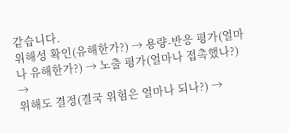같습니다.
위해성 확인(유해한가?) → 용량-반응 평가(얼마나 유해한가?) → 노출 평가(얼마나 접촉했나?) →
위해도 결정(결국 위험은 얼마나 되나?) →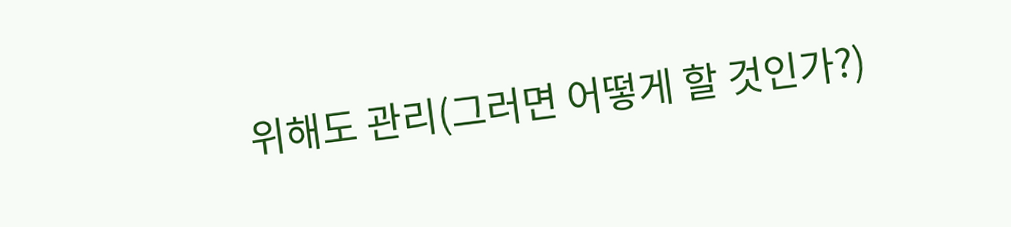위해도 관리(그러면 어떻게 할 것인가?)